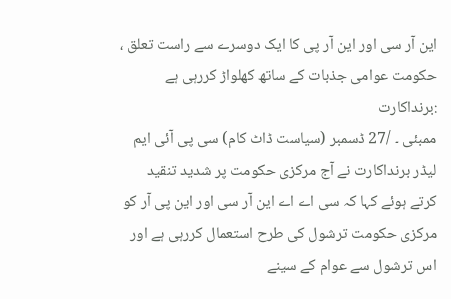این آر سی اور این آر پی کا ایک دوسرے سے راست تعلق ، حکومت عوامی جذبات کے ساتھ کھلواڑ کررہی ہے :برنداکارت
ممبئی ۔ /27 ڈسمبر (سیاست ڈاٹ کام) سی پی آئی ایم لیڈر برنداکارت نے آج مرکزی حکومت پر شدید تنقید کرتے ہوئے کہا کہ سی اے اے این آر سی اور این پی آر کو مرکزی حکومت ترشول کی طرح استعمال کررہی ہے اور اس ترشول سے عوام کے سینے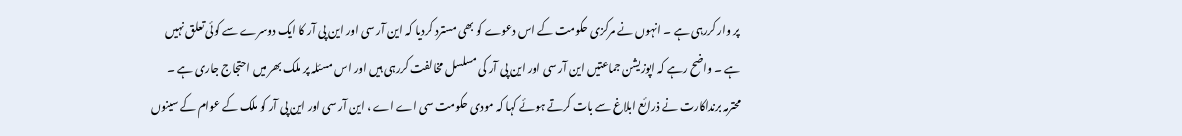پر وار کررہی ہے ۔ انہوں نے مرکزی حکومت کے اس دعوے کو بھی مسترد کردیا کہ این آر سی اور این پی آر کا ایک دوسرے سے کوئی تعلق نہیں ہے ۔ واضح رہے کہ اپوزیشن جماعتیں این آر سی اور این پی آر کی مسلسل مخالفت کررہی ہیں اور اس مسئلہ پر ملک بھر میں احتجاج جاری ہے ۔ محترمہ برنداکارت نے ذرائع ابلاغ سے بات کرتے ہوئے کہا کہ مودی حکومت سی اے اے ، این آر سی اور این پی آر کو ملک کے عوام کے سینوں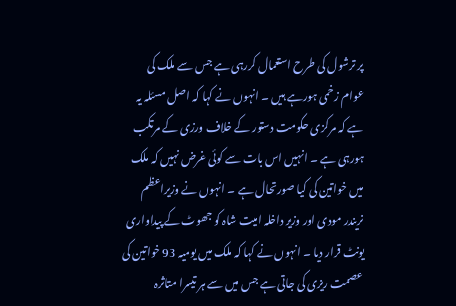پر ترشول کی طرح استعمال کررہی ہے جس سے ملک کی عوام زخمی ہورہے ہیں ۔ انہوں نے کہا کہ اصل مسئلہ یہ ہے کہ مرکزی حکومت دستور کے خلاف ورزی کے مرتکب ہورہی ہے ۔ انہیں اس بات سے کوئی غرض نہیں کہ ملک میں خواتین کی کیا صورتحال ہے ۔ انہوں نے وزیراعظم نریندر مودی اور وزیر داخلہ امیت شاہ کو جھوٹ کے پیداواری یونٹ قرار دیا ۔ انہوں نے کہا کہ ملک میں یومیہ 93 خواتین کی عصمت ریزی کی جاتی ہے جس میں سے ہر تیسرا متاثرہ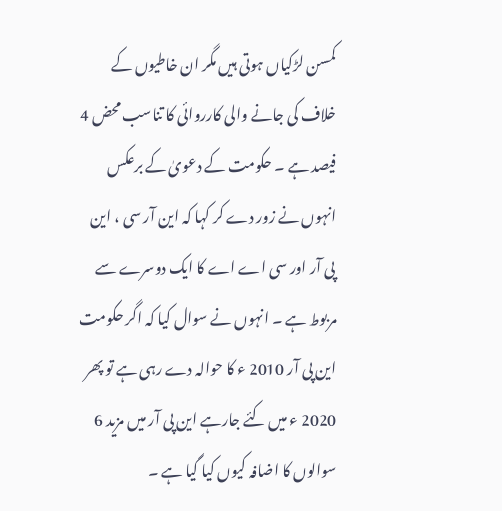کمسن لڑکیاں ہوتی ہیں مگر ان خاطیوں کے خلاف کی جانے والی کارروائی کا تناسب محض 4 فیصد ہے ۔ حکومت کے دعویٰ کے برعکس انہوں نے زور دے کر کہا کہ این آر سی ، این پی آر اور سی اے اے کا ایک دوسرے سے مربوط ہے ۔ انہوں نے سوال کیا کہ اگر حکومت این پی آر 2010 ء کا حوالہ دے رہی ہے تو پھر 2020 ء میں کئے جارہے این پی آر میں مزید 6 سوالوں کا اضافہ کیوں کیا گیا ہے ۔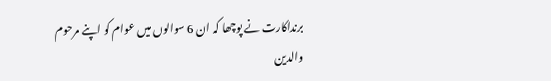برنداکارت نے پوچھا کہ ان 6 سوالوں میں عوام کو اپنے مرحوم والدین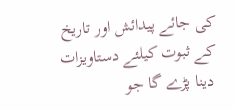کی جائے پیدائش اور تاریخ کے ثبوت کیلئے دستاویزات دینا پڑے گا جو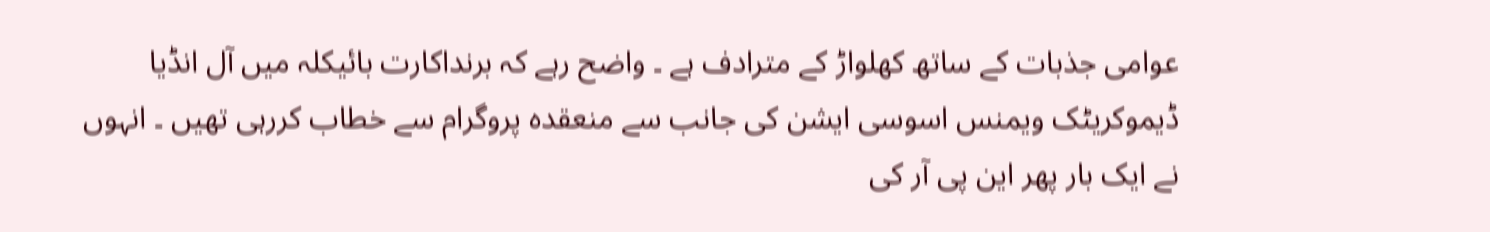عوامی جذبات کے ساتھ کھلواڑ کے مترادف ہے ۔ واضح رہے کہ برنداکارت بائیکلہ میں آل انڈیا ڈیموکریٹک ویمنس اسوسی ایشن کی جانب سے منعقدہ پروگرام سے خطاب کررہی تھیں ۔ انہوں نے ایک بار پھر این پی آر کی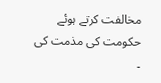مخالفت کرتے ہوئے حکومت کی مذمت کی ۔